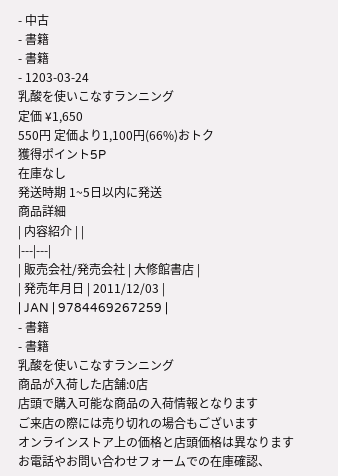- 中古
- 書籍
- 書籍
- 1203-03-24
乳酸を使いこなすランニング
定価 ¥1,650
550円 定価より1,100円(66%)おトク
獲得ポイント5P
在庫なし
発送時期 1~5日以内に発送
商品詳細
| 内容紹介 | |
|---|---|
| 販売会社/発売会社 | 大修館書店 |
| 発売年月日 | 2011/12/03 |
| JAN | 9784469267259 |
- 書籍
- 書籍
乳酸を使いこなすランニング
商品が入荷した店舗:0店
店頭で購入可能な商品の入荷情報となります
ご来店の際には売り切れの場合もございます
オンラインストア上の価格と店頭価格は異なります
お電話やお問い合わせフォームでの在庫確認、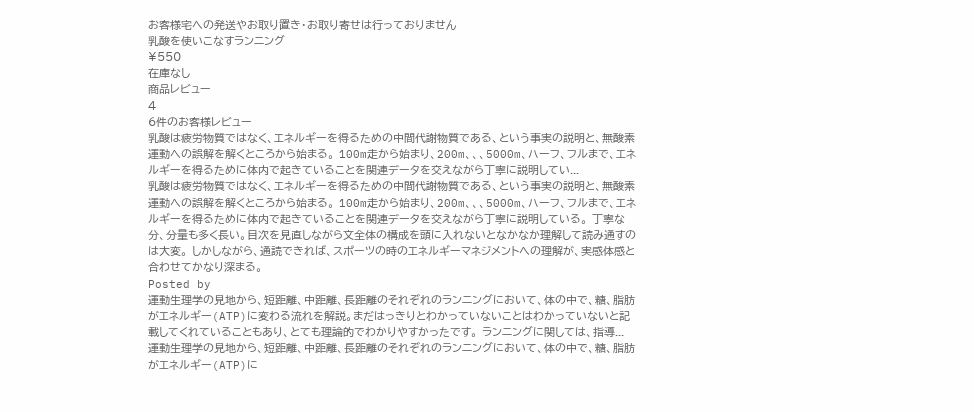お客様宅への発送やお取り置き・お取り寄せは行っておりません
乳酸を使いこなすランニング
¥550
在庫なし
商品レビュー
4
6件のお客様レビュー
乳酸は疲労物質ではなく、エネルギーを得るための中間代謝物質である、という事実の説明と、無酸素運動への誤解を解くところから始まる。 100m走から始まり、200m、、、5000m、ハーフ、フルまで、エネルギーを得るために体内で起きていることを関連データを交えながら丁寧に説明してい...
乳酸は疲労物質ではなく、エネルギーを得るための中間代謝物質である、という事実の説明と、無酸素運動への誤解を解くところから始まる。 100m走から始まり、200m、、、5000m、ハーフ、フルまで、エネルギーを得るために体内で起きていることを関連データを交えながら丁寧に説明している。 丁寧な分、分量も多く長い。目次を見直しながら文全体の構成を頭に入れないとなかなか理解して読み通すのは大変。 しかしながら、通読できれば、スポーツの時のエネルギーマネジメントへの理解が、実感体感と合わせてかなり深まる。
Posted by
運動生理学の見地から、短距離、中距離、長距離のそれぞれのランニングにおいて、体の中で、糖、脂肪がエネルギー(ATP)に変わる流れを解説。まだはっきりとわかっていないことはわかっていないと記載してくれていることもあり、とても理論的でわかりやすかったです。 ランニングに関しては、指導...
運動生理学の見地から、短距離、中距離、長距離のそれぞれのランニングにおいて、体の中で、糖、脂肪がエネルギー(ATP)に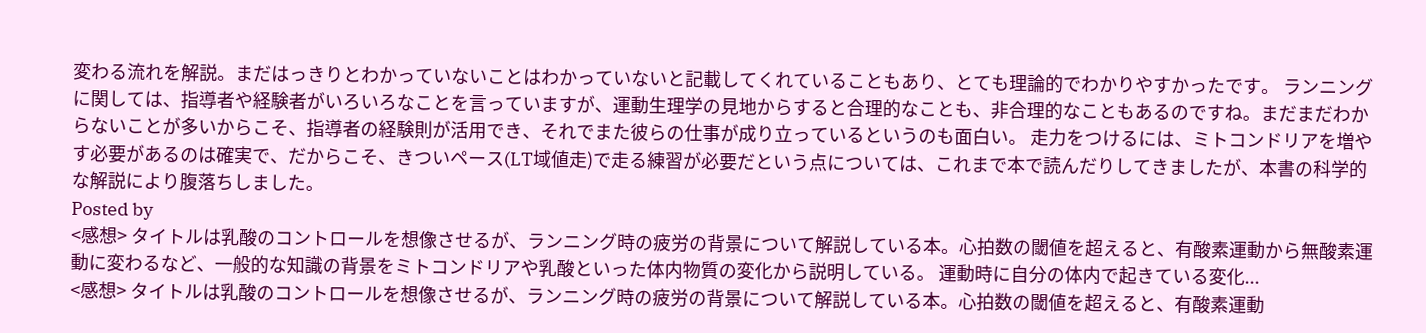変わる流れを解説。まだはっきりとわかっていないことはわかっていないと記載してくれていることもあり、とても理論的でわかりやすかったです。 ランニングに関しては、指導者や経験者がいろいろなことを言っていますが、運動生理学の見地からすると合理的なことも、非合理的なこともあるのですね。まだまだわからないことが多いからこそ、指導者の経験則が活用でき、それでまた彼らの仕事が成り立っているというのも面白い。 走力をつけるには、ミトコンドリアを増やす必要があるのは確実で、だからこそ、きついペース(LT域値走)で走る練習が必要だという点については、これまで本で読んだりしてきましたが、本書の科学的な解説により腹落ちしました。
Posted by
<感想> タイトルは乳酸のコントロールを想像させるが、ランニング時の疲労の背景について解説している本。心拍数の閾値を超えると、有酸素運動から無酸素運動に変わるなど、一般的な知識の背景をミトコンドリアや乳酸といった体内物質の変化から説明している。 運動時に自分の体内で起きている変化...
<感想> タイトルは乳酸のコントロールを想像させるが、ランニング時の疲労の背景について解説している本。心拍数の閾値を超えると、有酸素運動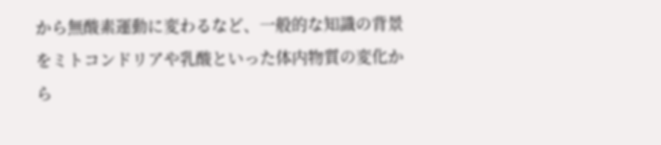から無酸素運動に変わるなど、一般的な知識の背景をミトコンドリアや乳酸といった体内物質の変化から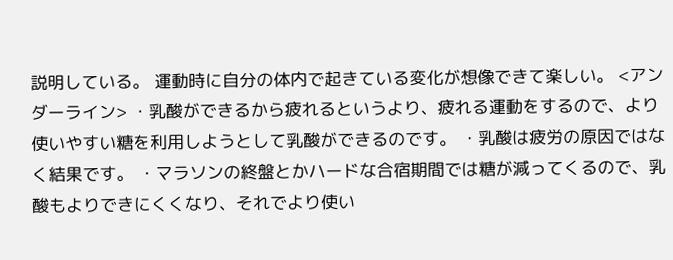説明している。 運動時に自分の体内で起きている変化が想像できて楽しい。 <アンダーライン> ・乳酸ができるから疲れるというより、疲れる運動をするので、より使いやすい糖を利用しようとして乳酸ができるのです。 ・乳酸は疲労の原因ではなく結果です。 ・マラソンの終盤とかハードな合宿期間では糖が減ってくるので、乳酸もよりできにくくなり、それでより使い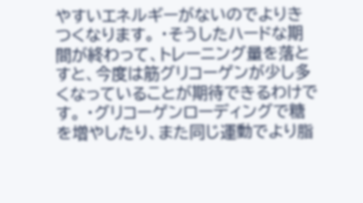やすいエネルギーがないのでよりきつくなります。 ・そうしたハードな期間が終わって、トレーニング量を落とすと、今度は筋グリコーゲンが少し多くなっていることが期待できるわけです。 ・グリコーゲンローディングで糖を増やしたり、また同じ運動でより脂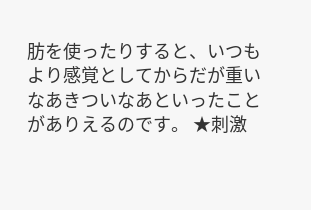肪を使ったりすると、いつもより感覚としてからだが重いなあきついなあといったことがありえるのです。 ★刺激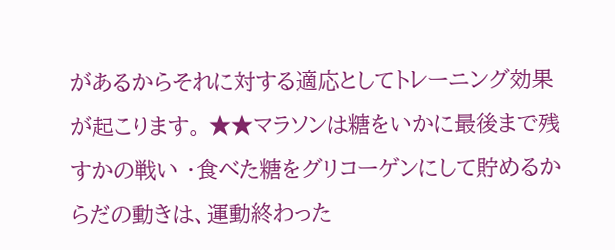があるからそれに対する適応としてトレーニング効果が起こります。 ★★マラソンは糖をいかに最後まで残すかの戦い ・食べた糖をグリコーゲンにして貯めるからだの動きは、運動終わった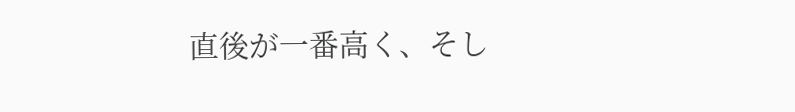直後が一番高く、そし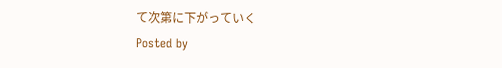て次第に下がっていく
Posted by